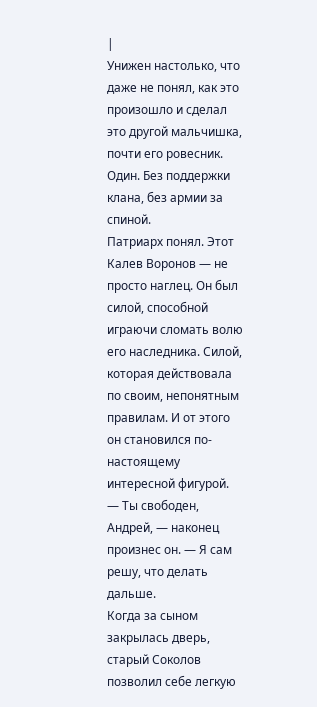|
Унижен настолько, что даже не понял, как это произошло и сделал это другой мальчишка, почти его ровесник. Один. Без поддержки клана, без армии за спиной.
Патриарх понял. Этот Калев Воронов — не просто наглец. Он был силой, способной играючи сломать волю его наследника. Силой, которая действовала по своим, непонятным правилам. И от этого он становился по-настоящему интересной фигурой.
— Ты свободен, Андрей, — наконец произнес он. — Я сам решу, что делать дальше.
Когда за сыном закрылась дверь, старый Соколов позволил себе легкую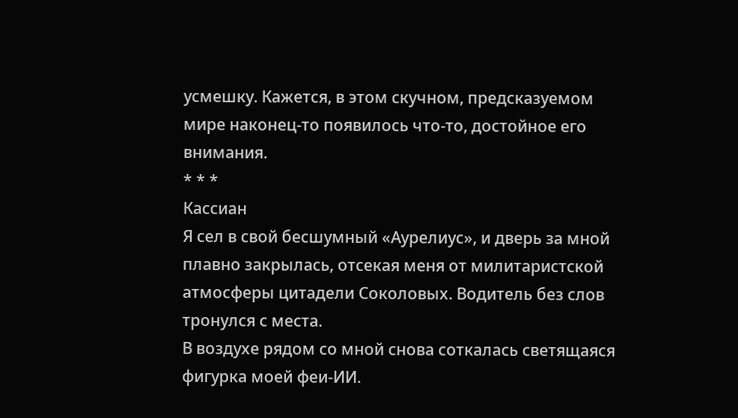усмешку. Кажется, в этом скучном, предсказуемом мире наконец-то появилось что-то, достойное его внимания.
* * *
Кассиан
Я сел в свой бесшумный «Аурелиус», и дверь за мной плавно закрылась, отсекая меня от милитаристской атмосферы цитадели Соколовых. Водитель без слов тронулся с места.
В воздухе рядом со мной снова соткалась светящаяся фигурка моей феи-ИИ.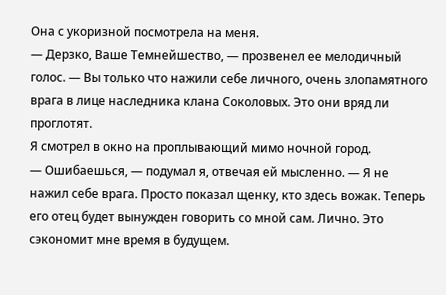Она с укоризной посмотрела на меня.
— Дерзко, Ваше Темнейшество, — прозвенел ее мелодичный голос. — Вы только что нажили себе личного, очень злопамятного врага в лице наследника клана Соколовых. Это они вряд ли проглотят.
Я смотрел в окно на проплывающий мимо ночной город.
— Ошибаешься, — подумал я, отвечая ей мысленно. — Я не нажил себе врага. Просто показал щенку, кто здесь вожак. Теперь его отец будет вынужден говорить со мной сам. Лично. Это сэкономит мне время в будущем.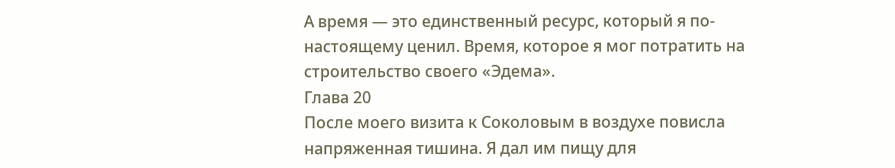А время — это единственный ресурс, который я по-настоящему ценил. Время, которое я мог потратить на строительство своего «Эдема».
Глава 20
После моего визита к Соколовым в воздухе повисла напряженная тишина. Я дал им пищу для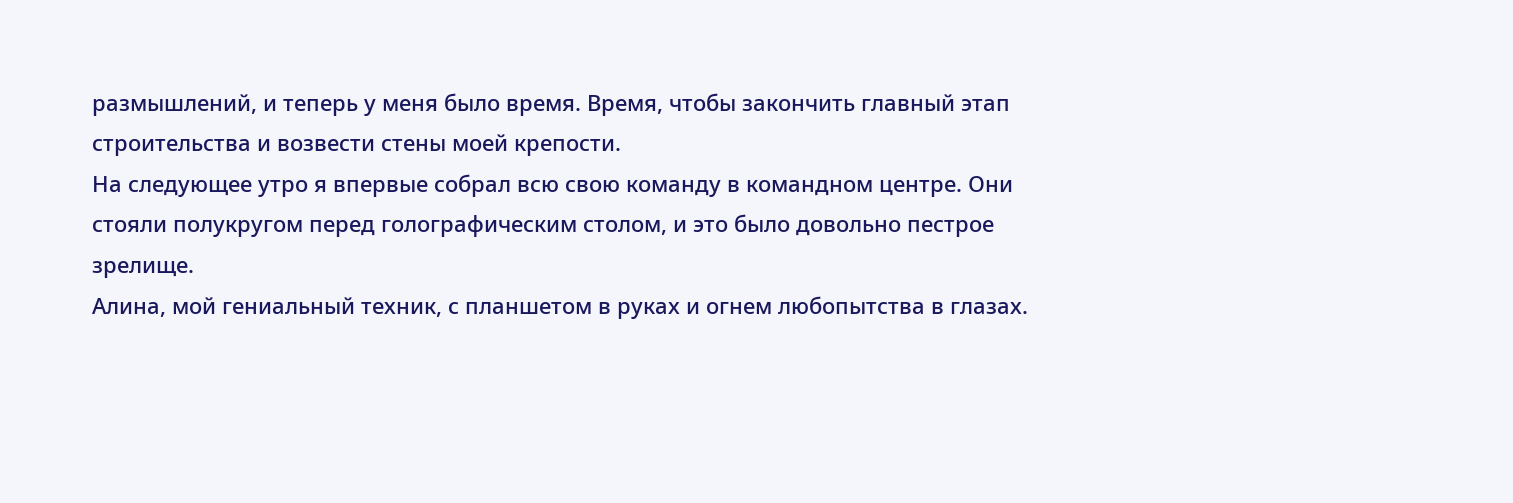размышлений, и теперь у меня было время. Время, чтобы закончить главный этап строительства и возвести стены моей крепости.
На следующее утро я впервые собрал всю свою команду в командном центре. Они стояли полукругом перед голографическим столом, и это было довольно пестрое зрелище.
Алина, мой гениальный техник, с планшетом в руках и огнем любопытства в глазах.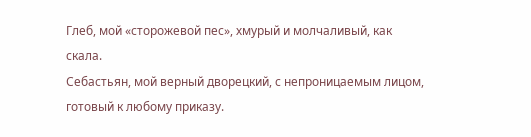Глеб, мой «сторожевой пес», хмурый и молчаливый, как скала.
Себастьян, мой верный дворецкий, с непроницаемым лицом, готовый к любому приказу.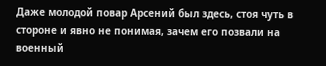Даже молодой повар Арсений был здесь, стоя чуть в стороне и явно не понимая, зачем его позвали на военный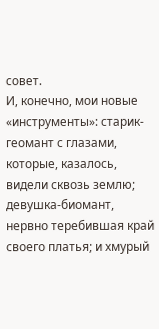совет.
И, конечно, мои новые «инструменты»: старик-геомант с глазами, которые, казалось, видели сквозь землю; девушка-биомант, нервно теребившая край своего платья; и хмурый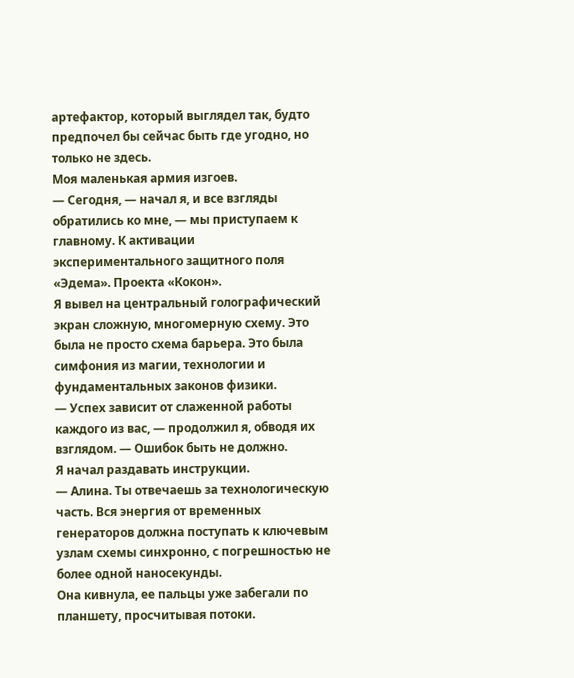артефактор, который выглядел так, будто предпочел бы сейчас быть где угодно, но только не здесь.
Моя маленькая армия изгоев.
— Сегодня, — начал я, и все взгляды обратились ко мне, — мы приступаем к главному. К активации экспериментального защитного поля «Эдема». Проекта «Кокон».
Я вывел на центральный голографический экран сложную, многомерную схему. Это была не просто схема барьера. Это была симфония из магии, технологии и фундаментальных законов физики.
— Успех зависит от слаженной работы каждого из вас, — продолжил я, обводя их взглядом. — Ошибок быть не должно.
Я начал раздавать инструкции.
— Алина. Ты отвечаешь за технологическую часть. Вся энергия от временных генераторов должна поступать к ключевым узлам схемы синхронно, с погрешностью не более одной наносекунды.
Она кивнула, ее пальцы уже забегали по планшету, просчитывая потоки.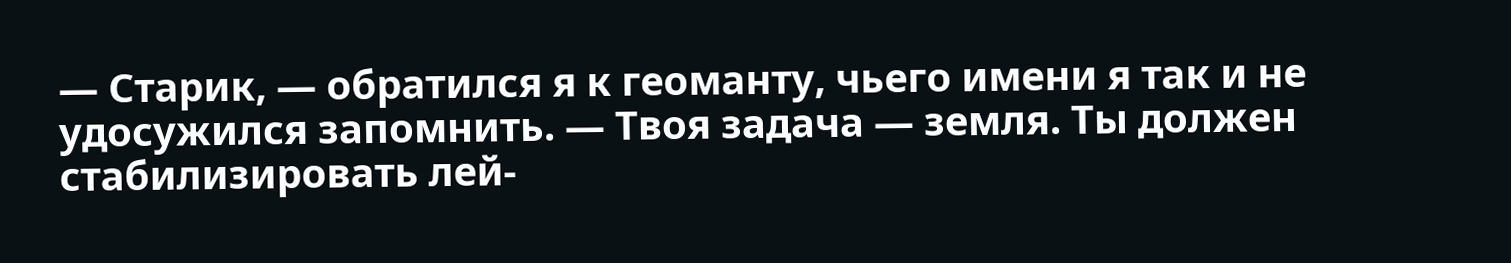— Старик, — обратился я к геоманту, чьего имени я так и не удосужился запомнить. — Твоя задача — земля. Ты должен стабилизировать лей-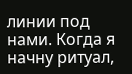линии под нами. Когда я начну ритуал,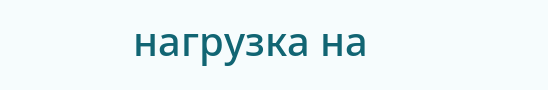нагрузка на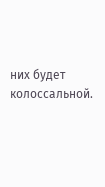них будет колоссальной.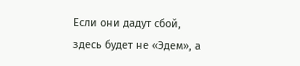Если они дадут сбой, здесь будет не «Эдем», а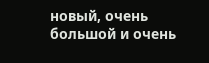новый, очень большой и очень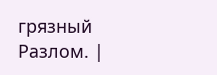грязный Разлом. |